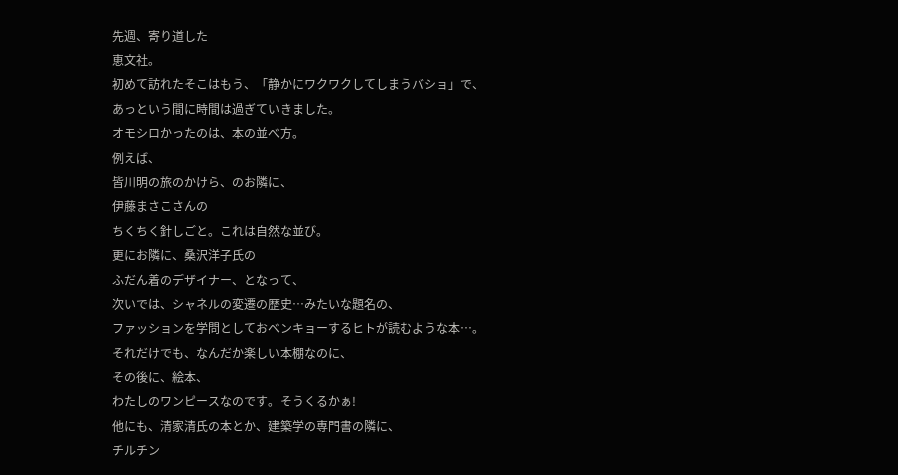先週、寄り道した
恵文社。
初めて訪れたそこはもう、「静かにワクワクしてしまうバショ」で、
あっという間に時間は過ぎていきました。
オモシロかったのは、本の並べ方。
例えば、
皆川明の旅のかけら、のお隣に、
伊藤まさこさんの
ちくちく針しごと。これは自然な並び。
更にお隣に、桑沢洋子氏の
ふだん着のデザイナー、となって、
次いでは、シャネルの変遷の歴史…みたいな題名の、
ファッションを学問としておベンキョーするヒトが読むような本…。
それだけでも、なんだか楽しい本棚なのに、
その後に、絵本、
わたしのワンピースなのです。そうくるかぁ!
他にも、清家清氏の本とか、建築学の専門書の隣に、
チルチン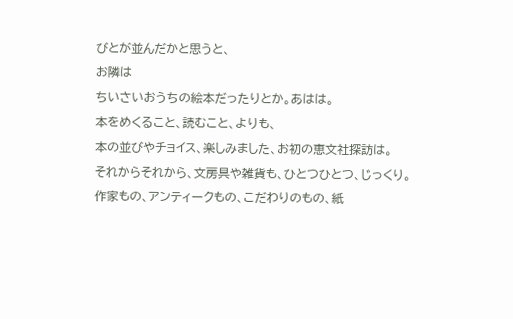びとが並んだかと思うと、
お隣は
ちいさいおうちの絵本だったりとか。あはは。
本をめくること、読むこと、よりも、
本の並びやチョイス、楽しみました、お初の恵文社探訪は。
それからそれから、文房具や雑貨も、ひとつひとつ、じっくり。
作家もの、アンティークもの、こだわりのもの、紙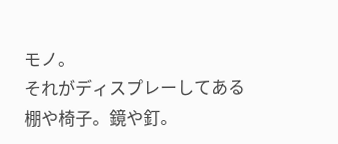モノ。
それがディスプレーしてある棚や椅子。鏡や釘。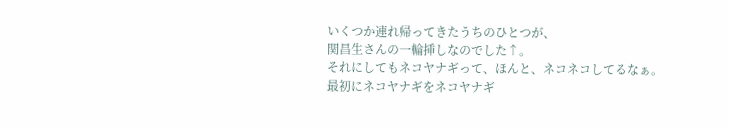いくつか連れ帰ってきたうちのひとつが、
関昌生さんの一輪挿しなのでした↑。
それにしてもネコヤナギって、ほんと、ネコネコしてるなぁ。
最初にネコヤナギをネコヤナギ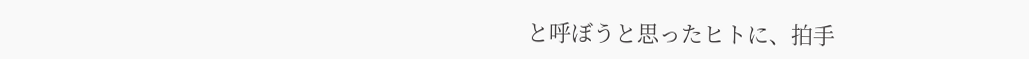と呼ぼうと思ったヒトに、拍手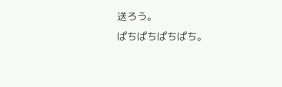送ろう。
ぱちぱちぱちぱち。